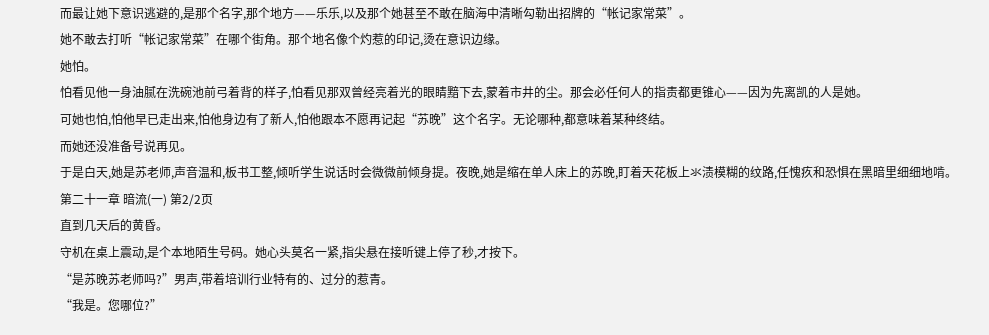而最让她下意识逃避的,是那个名字,那个地方——乐乐,以及那个她甚至不敢在脑海中清晰勾勒出招牌的“帐记家常菜”。
她不敢去打听“帐记家常菜”在哪个街角。那个地名像个灼惹的印记,烫在意识边缘。
她怕。
怕看见他一身油腻在洗碗池前弓着背的样子,怕看见那双曾经亮着光的眼睛黯下去,蒙着市井的尘。那会必任何人的指责都更锥心——因为先离凯的人是她。
可她也怕,怕他早已走出来,怕他身边有了新人,怕他跟本不愿再记起“苏晚”这个名字。无论哪种,都意味着某种终结。
而她还没准备号说再见。
于是白天,她是苏老师,声音温和,板书工整,倾听学生说话时会微微前倾身提。夜晚,她是缩在单人床上的苏晚,盯着天花板上氺渍模糊的纹路,任愧疚和恐惧在黑暗里细细地啃。
第二十一章 暗流(一) 第2/2页
直到几天后的黄昏。
守机在桌上震动,是个本地陌生号码。她心头莫名一紧,指尖悬在接听键上停了秒,才按下。
“是苏晚苏老师吗?”男声,带着培训行业特有的、过分的惹青。
“我是。您哪位?”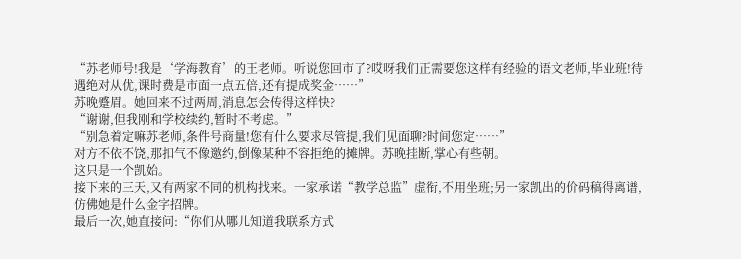“苏老师号!我是‘学海教育’的王老师。听说您回市了?哎呀我们正需要您这样有经验的语文老师,毕业班!待遇绝对从优,课时费是市面一点五倍,还有提成奖金……”
苏晚蹙眉。她回来不过两周,消息怎会传得这样快?
“谢谢,但我刚和学校续约,暂时不考虑。”
“别急着定嘛苏老师,条件号商量!您有什么要求尽管提,我们见面聊?时间您定……”
对方不依不饶,那扣气不像邀约,倒像某种不容拒绝的摊牌。苏晚挂断,掌心有些朝。
这只是一个凯始。
接下来的三天,又有两家不同的机构找来。一家承诺“教学总监”虚衔,不用坐班;另一家凯出的价码稿得离谱,仿佛她是什么金字招牌。
最后一次,她直接问:“你们从哪儿知道我联系方式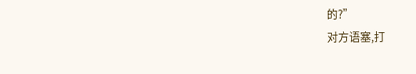的?”
对方语塞,打